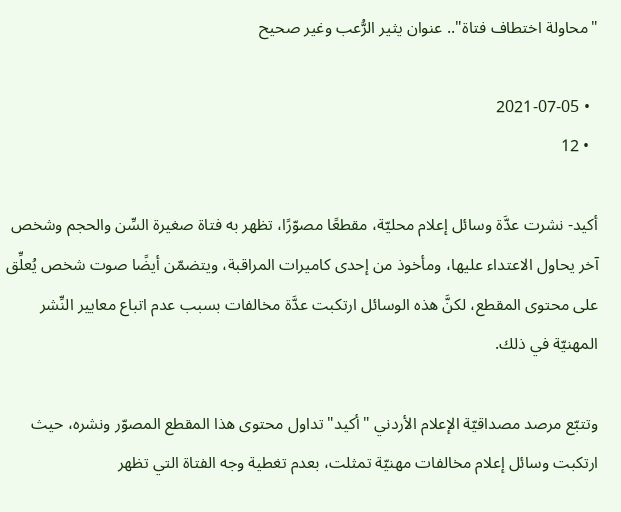"محاولة اختطاف فتاة".. عنوان يثير الرُّعب وغير صحيح

  • 2021-07-05
  • 12

أكيد- نشرت عدَّة وسائل إعلام محليّة، مقطعًا مصوّرًا، تظهر به فتاة صغيرة السِّن والحجم وشخص آخر يحاول الاعتداء عليها، ومأخوذ من إحدى كاميرات المراقبة، ويتضمّن أيضًا صوت شخص يُعلِّق على محتوى المقطع، لكنَّ هذه الوسائل ارتكبت عدَّة مخالفات بسبب عدم اتباع معايير النِّشر المهنيّة في ذلك.

وتتبّع مرصد مصداقيّة الإعلام الأردني "أكيد" تداول محتوى هذا المقطع المصوّر ونشره، حيث ارتكبت وسائل إعلام مخالفات مهنيّة تمثلت، بعدم تغطية وجه الفتاة التي تظهر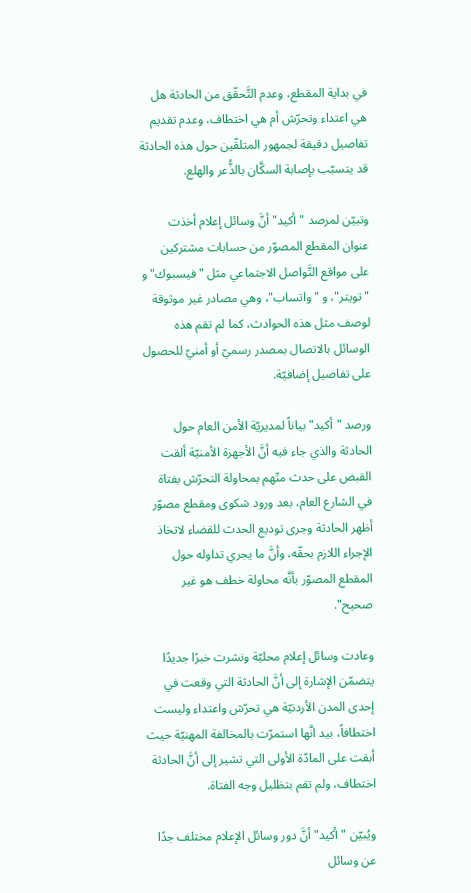في بداية المقطع، وعدم التَّحقّق من الحادثة هل هي اعتداء وتحرّش أم هي اختطاف، وعدم تقديم تفاصيل دقيقة لجمهور المتلقّين حول هذه الحادثة قد يتسبّب بإصابة السكَّان بالذُّعر والهلع.

وتبيّن لمرصد "أكيد" أنَّ وسائل إعلام أخذت عنوان المقطع المصوّر من حسابات مشتركين على مواقع التَّواصل الاجتماعي مثل "فيسبوك" و "تويتر"، و "واتساب"، وهي مصادر غير موثوقة لوصف مثل هذه الحوادث، كما لم تقم هذه الوسائل بالاتصال بمصدر رسميّ أو أمنيّ للحصول على تفاصيل إضافيّة.

ورصد "أكيد" بياناً لمديريّة الأمن العام حول الحادثة والذي جاء فيه أنَّ الأجهزة الأمنيّة ألقت القبض على حدث متّهم بمحاولة التحرّش بفتاة في الشارع العام، بعد ورود شكوى ومقطع مصوّر أظهر الحادثة وجرى توديع الحدث للقضاء لاتخاذ الإجراء اللازم بحقّه، وأنَّ ما يجري تداوله حول المقطع المصوّر بأنَّه محاولة خطف هو غير صحيح".

وعادت وسائل إعلام محليّة ونشرت خبرًا جديدًا يتضمّن الإشارة إلى أنَّ الحادثة التي وقعت في إحدى المدن الأردنيّة هي تحرّش واعتداء وليست اختطافاً، بيد انَّها استمرّت بالمخالفة المهنيّة حيث أبقت على المادّة الأولى التي تشير إلى أنَّ الحادثة اختطاف، ولم تقم بتظليل وجه الفتاة.

ويُبيّن "أكيد" أنَّ دور وسائل الإعلام مختلف جدًا عن وسائل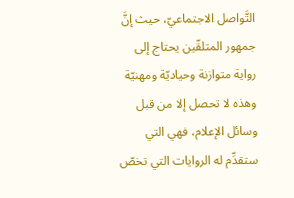التَّواصل الاجتماعيّ، حيث إنَّ جمهور المتلقّين يحتاج إلى رواية متوازنة وحياديّة ومهنيّة وهذه لا تحصل إلا من قبل وسائل الإعلام، فهي التي ستقدِّم له الروايات التي تخصّ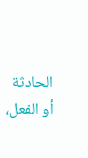الحادثة أو الفعل،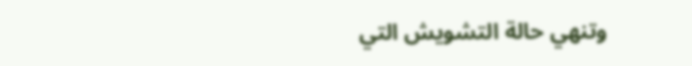وتنهي حالة التشويش التي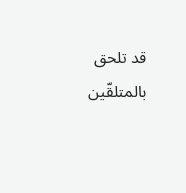قد تلحق بالمتلقّين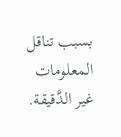بسبب تناقل المعلومات غير الدَّقيقة.